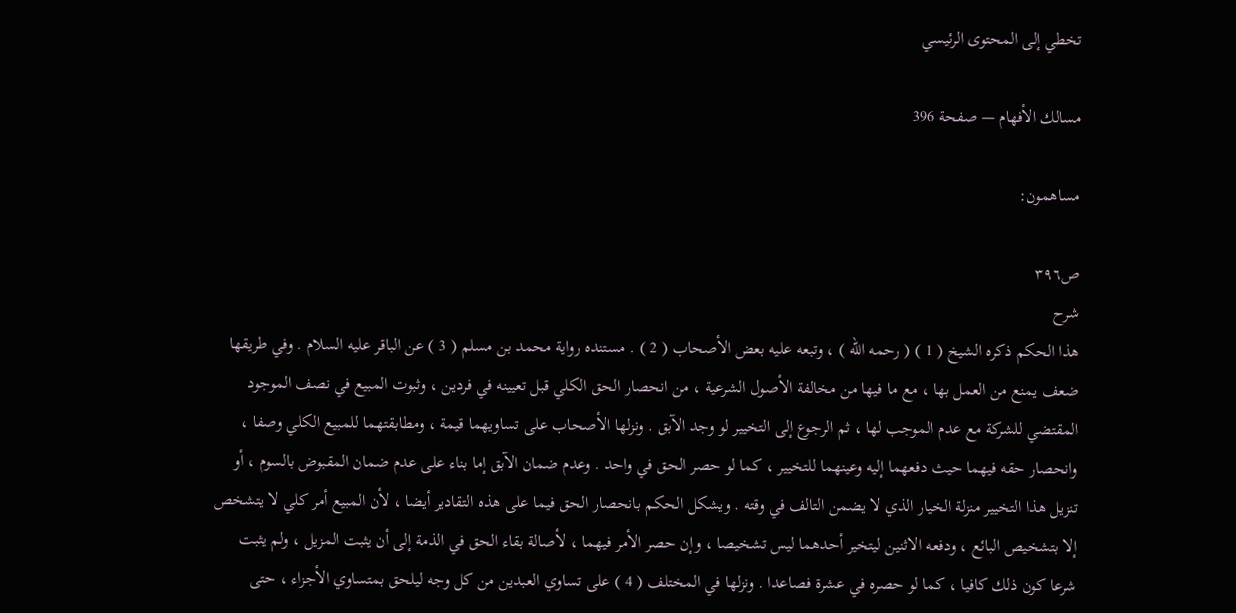تخطي إلى المحتوى الرئيسي

مسالك الأفهام — صفحة 396

مساهمون:

ص٣٩٦
شرح
هذا الحكم ذكره الشيخ ( 1 ) ( رحمه الله ) ، وتبعه عليه بعض الأصحاب ( 2 ) . مستنده رواية محمد بن مسلم ( 3 ) عن الباقر عليه السلام . وفي طريقها ضعف يمنع من العمل بها ، مع ما فيها من مخالفة الأصول الشرعية ، من انحصار الحق الكلي قبل تعيينه في فردين ، وثبوت المبيع في نصف الموجود المقتضي للشركة مع عدم الموجب لها ، ثم الرجوع إلى التخيير لو وجد الآبق . ونزلها الأصحاب على تساويهما قيمة ، ومطابقتهما للمبيع الكلي وصفا ، وانحصار حقه فيهما حيث دفعهما إليه وعينهما للتخيير ، كما لو حصر الحق في واحد . وعدم ضمان الآبق إما بناء على عدم ضمان المقبوض بالسوم ، أو تنزيل هذا التخيير منزلة الخيار الذي لا يضمن التالف في وقته . ويشكل الحكم بانحصار الحق فيما على هذه التقادير أيضا ، لأن المبيع أمر كلي لا يتشخص إلا بتشخيص البائع ، ودفعه الاثنين ليتخير أحدهما ليس تشخيصا ، وإن حصر الأمر فيهما ، لأصالة بقاء الحق في الذمة إلى أن يثبت المزيل ، ولم يثبت شرعا كون ذلك كافيا ، كما لو حصره في عشرة فصاعدا . ونزلها في المختلف ( 4 ) على تساوي العبدين من كل وجه ليلحق بمتساوي الأجزاء ، حتى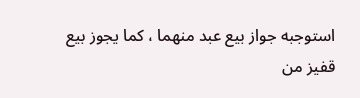استوجبه جواز بيع عبد منهما ، كما يجوز بيع قفيز من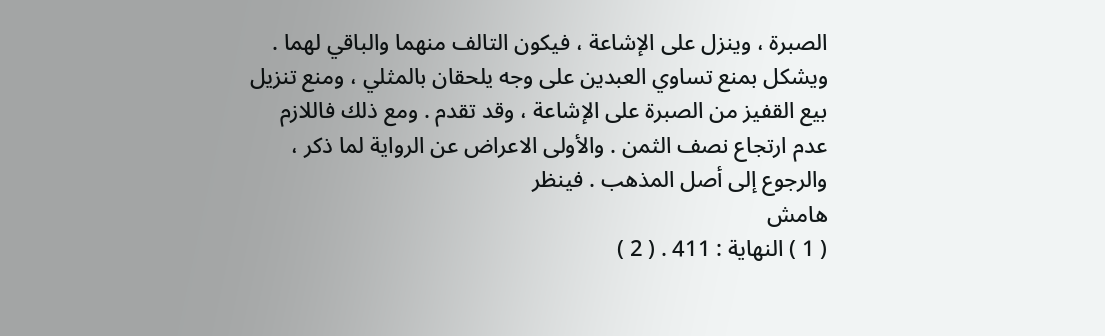الصبرة ، وينزل على الإشاعة ، فيكون التالف منهما والباقي لهما . ويشكل بمنع تساوي العبدين على وجه يلحقان بالمثلي ، ومنع تنزيل بيع القفيز من الصبرة على الإشاعة ، وقد تقدم . ومع ذلك فاللازم عدم ارتجاع نصف الثمن . والأولى الاعراض عن الرواية لما ذكر ، والرجوع إلى أصل المذهب . فينظر
هامش
( 1 ) النهاية : 411 . ( 2 )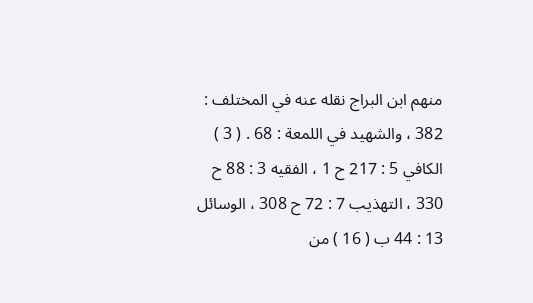منهم ابن البراج نقله عنه في المختلف : 382 ، والشهيد في اللمعة : 68 . ( 3 ) الكافي 5 : 217 ح 1 ، الفقيه 3 : 88 ح 330 ، التهذيب 7 : 72 ح 308 ، الوسائل 13 : 44 ب ( 16 ) من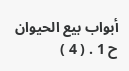أبواب بيع الحيوان ح 1 . ( 4 )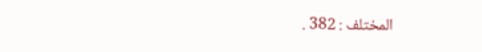المختلف : 382 .